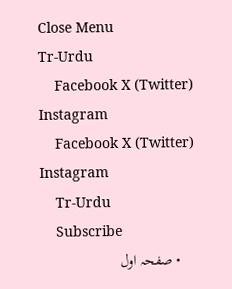Close Menu
Tr-Urdu
    Facebook X (Twitter) Instagram
    Facebook X (Twitter) Instagram
    Tr-Urdu
    Subscribe
    • صفحہ اول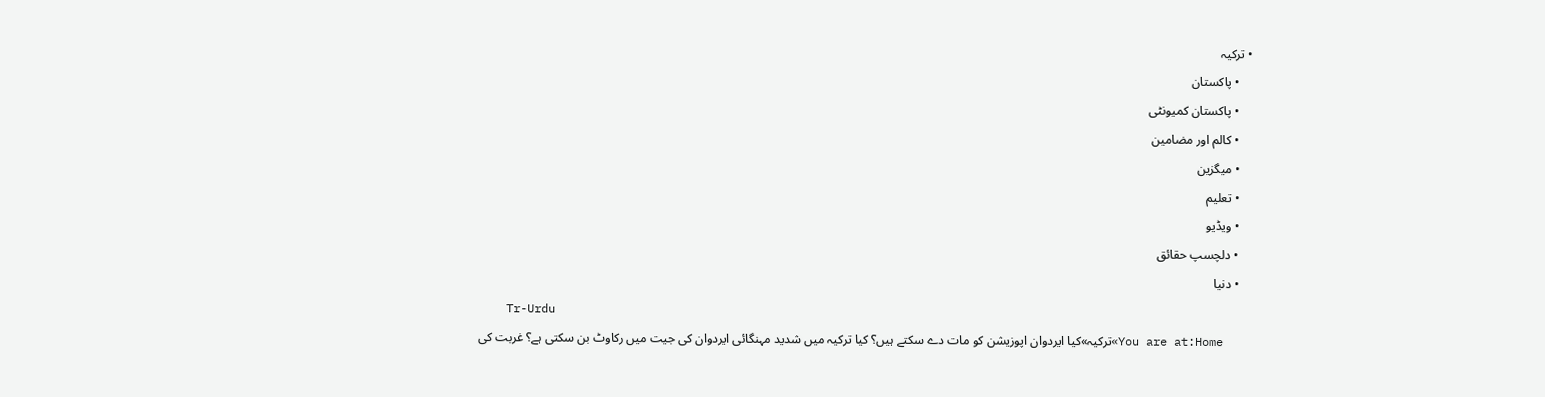• ترکیہ
    • پاکستان
    • پاکستان کمیونٹی
    • کالم اور مضامین
    • میگزین
    • تعلیم
    • ویڈیو
    • دلچسپ حقائق
    • دنیا
    Tr-Urdu
    You are at:Home»ترکیہ»کیا ایردوان اپوزیشن کو مات دے سکتے ہیں؟ کیا ترکیہ میں شدید مہنگائی ایردوان کی جیت میں رکاوٹ بن سکتی ہے؟ غربت کی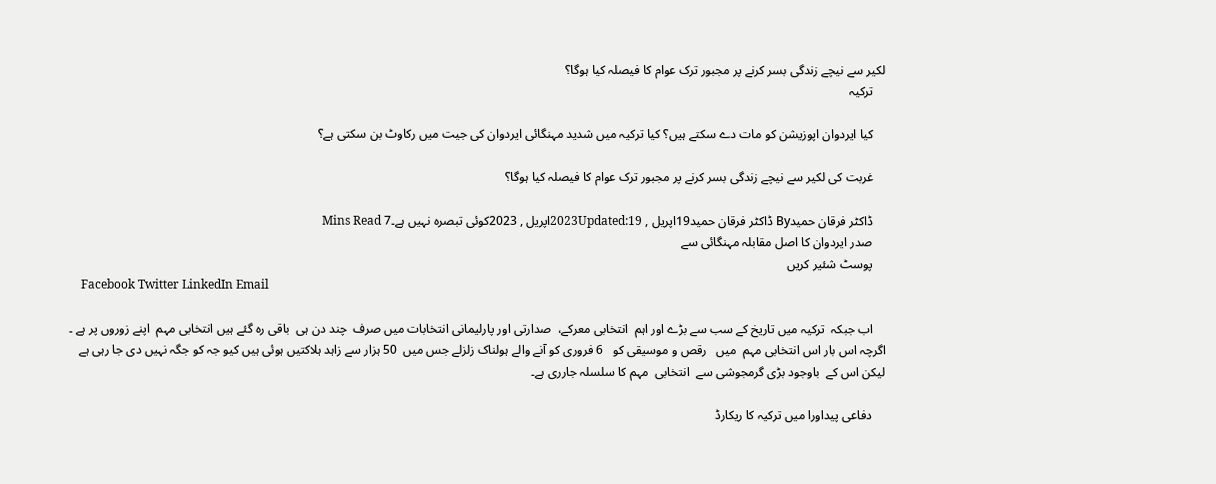لکیر سے نیچے زندگی بسر کرنے پر مجبور ترک عوام کا فیصلہ کیا ہوگا؟
    ترکیہ

    کیا ایردوان اپوزیشن کو مات دے سکتے ہیں؟ کیا ترکیہ میں شدید مہنگائی ایردوان کی جیت میں رکاوٹ بن سکتی ہے؟

    غربت کی لکیر سے نیچے زندگی بسر کرنے پر مجبور ترک عوام کا فیصلہ کیا ہوگا؟

    ڈاکٹر فرقان حمیدBy ڈاکٹر فرقان حمید19اپریل , 2023Updated:19اپریل , 2023کوئی تبصرہ نہیں ہے۔7 Mins Read
    صدر ایردوان کا اصل مقابلہ مہنگائی سے
    پوسٹ شئیر کریں
    Facebook Twitter LinkedIn Email

    اب جبکہ  ترکیہ میں تاریخ کے سب سے بڑے اور اہم  انتخابی معرکے،  صدارتی اور پارلیمانی انتخابات میں صرف  چند دن ہی  باقی رہ گئے ہیں انتخابی مہم  اپنے زوروں پر ہے ۔  اگرچہ اس بار اس انتخابی مہم  میں   رقص و موسیقی کو   6 فروری کو آنے والے ہولناک زلزلے جس میں  50 ہزار سے زاہد ہلاکتیں ہوئی ہیں کیو جہ کو جگہ نہیں دی جا رہی ہے  لیکن اس کے  باوجود بڑی گرمجوشی سے  انتخابی  مہم کا سلسلہ جارری ہے۔

    دفاعی پیداورا میں ترکیہ کا ریکارڈ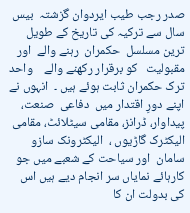صدر رجب طیب ایردوان گزشتہ  بیس سال سے ترکیہ کی تاریخ کے طویل ترین مسلسل  حکمران  رہنے والے  اور مقبولیت   کو برقرار رکھنے والے    واحد ترک حکمران ثابت ہوئے ہیں ۔  انہوں نے اپنے دورِ اقتدار میں  دفاعی  صنعت، پیداوار، ڈرانز، مقامی سیٹلائٹ، مقامی الیکٹرک گاڑیوں ،  الیکٹرونک سازو سامان  اور سیاحت کے شعبے میں جو کارہائے نمایاں سر انجام دیے ہیں اس کی بدولت ان کا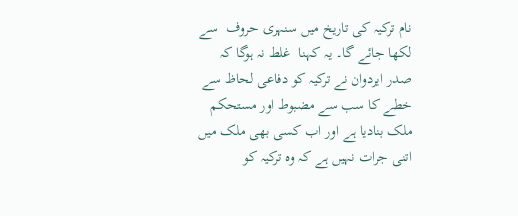نام ترکیہ کی تاریخ میں سنہری حروف  سے لکھا جائے گا۔ یہ کہنا  غلط نہ ہوگا کہ  صدر ایردوان نے ترکیہ کو دفاعی لحاظ سے خطے کا سب سے مضبوط اور مستحکم  ملک بنادیا ہے اور اب کسی بھی ملک میں اتنی جرات نہیں ہے کہ وہ ترکیہ کو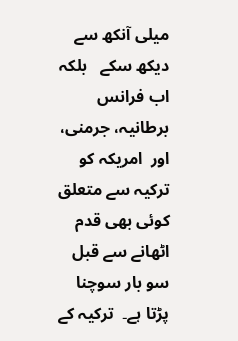میلی آنکھ سے دیکھ سکے   بلکہ اب فرانس  برطانیہ، جرمنی،  اور  امریکہ کو ترکیہ سے متعلق کوئی بھی قدم اٹھانے سے قبل سو بار سوچنا پڑتا ہے۔  ترکیہ کے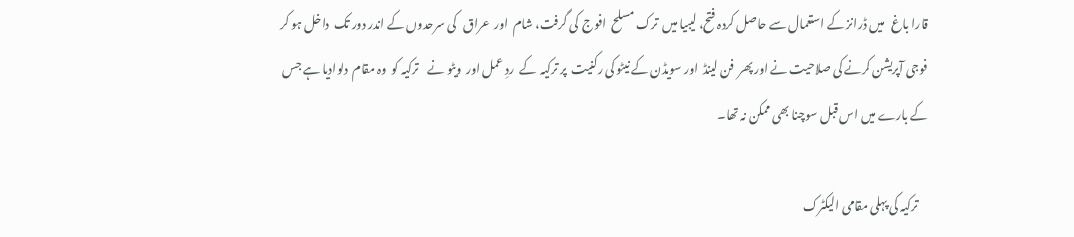قارا باغ   میں ڈرانز کے استعمال سے حاصل کردہ فتح، لیبیا میں  ترک مسلح  افوج  کی گرفت، شام  اور  عراق   کی سرحدوں کے اندر دور تک  داخل ہو کر فوجی آپریشن کرنے کی صلاحیت نے اور پھر  فن لینڈ  اور سویڈن کے نیٹو کی رکنیت  پر ترکیہ  کے  ردِ عمل اور  ویٹو نے    ترکیہ کو  وہ مقام  دلوادیا ہے جس کے بارے میں اس قبل سوچنا بھی ممکن نہ تھا۔

    ترکیہ کی پہلی مقامی الیکٹرک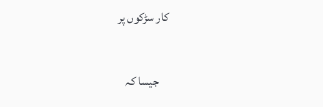کار سڑکوں پر

    جیسا کہ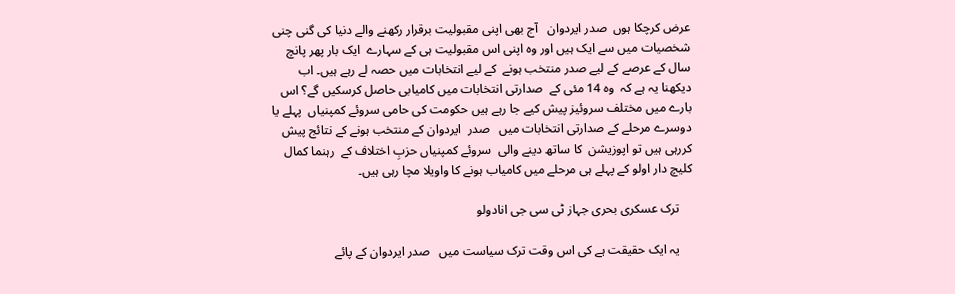عرض کرچکا ہوں  صدر ایردوان   آج بھی اپنی مقبولیت برقرار رکھنے والے دنیا کی گنی چنی شخصیات میں سے ایک ہیں اور وہ اپنی اس مقبولیت ہی کے سہارے  ایک بار پھر پانچ سال کے عرصے کے لیے صدر منتخب ہونے  کے لیے انتخابات میں حصہ لے رہے ہیں۔ اب دیکھنا یہ ہے کہ  وہ 14 مئی کے  صدارتی انتخابات میں کامیابی حاصل کرسکیں گے؟ اس بارے میں مختلف سروئیز پیش کیے جا رہے ہیں حکومت کی حامی سروئے کمپنیاں  پہلے یا دوسرے مرحلے کے صدارتی انتخابات میں   صدر  ایردوان کے منتخب ہونے کے نتائج پیش کررہی ہیں تو اپوزیشن  کا ساتھ دینے والی  سروئے کمپنیاں حزبِ اختلاف کے  رہنما کمال کلیچ دار اولو کے پہلے ہی مرحلے میں کامیاب ہونے کا واویلا مچا رہی ہیں۔

    ترک عسکری بحری جہاز ٹی سی جی انادولو

    یہ ایک حقیقت ہے کی اس وقت ترک سیاست میں   صدر ایردوان کے پائے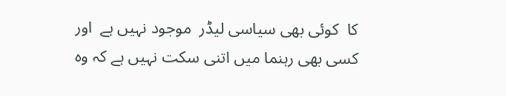کا  کوئی بھی سیاسی لیڈر  موجود نہیں ہے  اور کسی بھی رہنما میں اتنی سکت نہیں ہے کہ وہ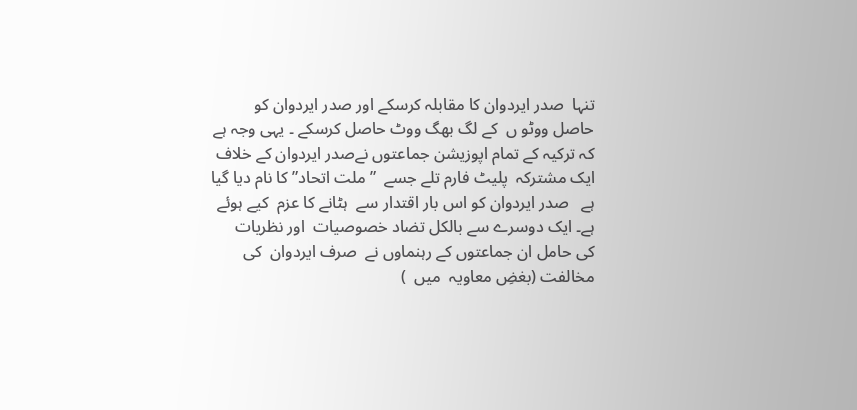تنہا  صدر ایردوان کا مقابلہ کرسکے اور صدر ایردوان کو حاصل ووٹو ں  کے لگ بھگ ووٹ حاصل کرسکے ۔ یہی وجہ ہے کہ ترکیہ کے تمام اپوزیشن جماعتوں نےصدر ایردوان کے خلاف  ایک مشترکہ  پلیٹ فارم تلے جسے  ” ملت اتحاد” کا نام دیا گیا ہے   صدر ایردوان کو اس بار اقتدار سے  ہٹانے کا عزم  کیے ہوئے ہے۔ ایک دوسرے سے بالکل تضاد خصوصیات  اور نظریات  کی حامل ان جماعتوں کے رہنماوں نے  صرف ایردوان  کی مخالفت (بغضِ معاویہ  میں  )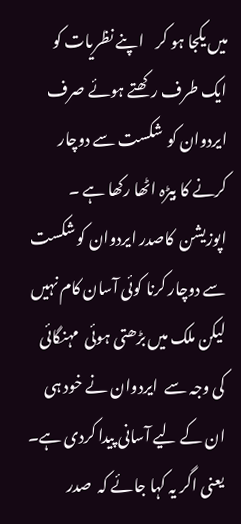میں یکجا ہو کر    اپنے نظریات کو ایک طرف رکھتے ہوئے صرف ایردوان کو  شکست سے دوچار کرنے کا بیڑہ اٹھا رکھا ہے ۔ اپوزیشن  کاصدر ایردوان کو شکست  سے دوچار کرنا کوئی آسان کام نہیں لیکن ملک میں بڑھتی ہوئی  مہنگائی کی وجہ سے  ایردوان نے خود ہی ان کے لیے آسانی پیدا کردی ہے۔ یعنی اگر یہ کہا جائے کہ  صدر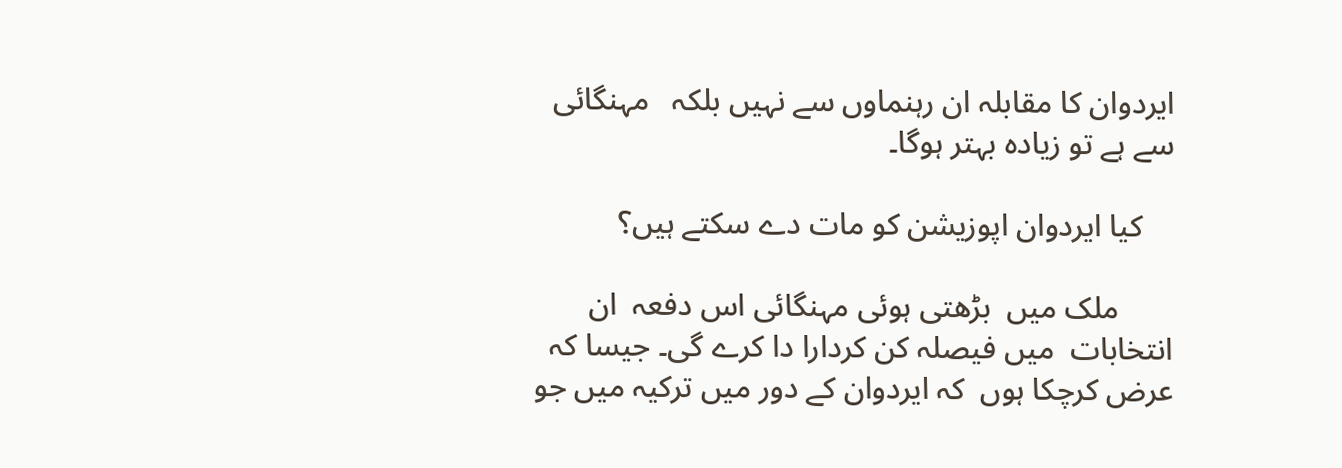ایردوان کا مقابلہ ان رہنماوں سے نہیں بلکہ   مہنگائی سے ہے تو زیادہ بہتر ہوگا۔

    کیا ایردوان اپوزیشن کو مات دے سکتے ہیں؟

       ملک میں  بڑھتی ہوئی مہنگائی اس دفعہ  ان انتخابات  میں فیصلہ کن کردارا دا کرے گی۔ جیسا کہ عرض کرچکا ہوں  کہ ایردوان کے دور میں ترکیہ میں جو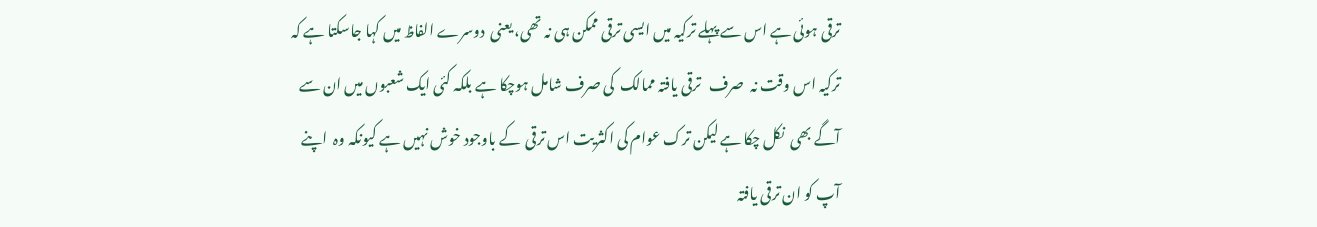ترقی ہوئی ہے اس سے پہلے ترکیہ میں ایسی ترقی ممکن ہی نہ تھی، یعنی  دوسرے الفاظ میں کہا جاسکتا ہے کہ ترکیہ اس وقت نہ  صرف   ترقی یافتہ ممالک  کی صرف شامل ہوچکا ہے بلکہ کئی ایک شعبوں میں ان سے آگے بھی  نکل چکا ہے لیکن ترک عوام کی اکثریت اس ترقی  کے باوجود خوش نہیں ہے کیونکہ وہ  اپنے آپ کو ان ترقی یافتہ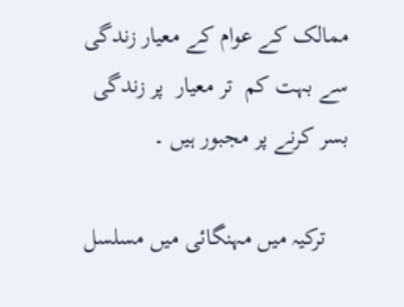ممالک کے عوام کے معیار زندگی  سے بہت کم  تر معیار  پر زندگی بسر کرنے پر مجبور ہیں ۔

    ترکیہ میں مہنگائی میں مسلسل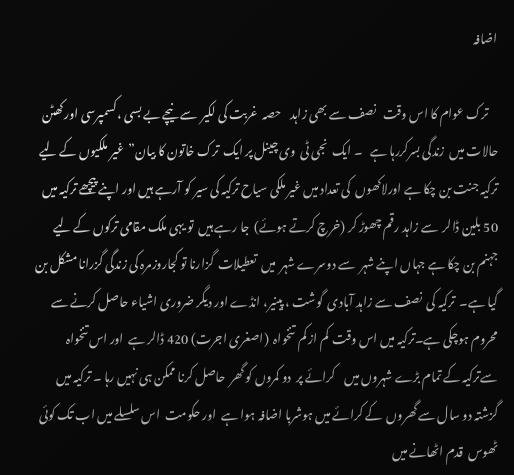اضافہ

    ترک عوام کا اس وقت   نصف سے بھی زاہد    حصہ  غربت کی لکیر  سے نیچے بے بسی ، کسمپرسی اور کھٹن  حالات میں  زندگی بسرکررہا ہے   ۔ ایک  نجی ٹی  وی چینل پر ایک  ترک خاتون کا بیان”  غیر ملکیوں کے لیے ترکیہ جنت بن چکا ہے اورلاکھوں  کی تعداد میں غیر ملکی سیاح ترکیہ کی سیر کو آرہے ہیں اور اپنے پیچھے ترکیہ میں  50 بلین ڈالر  سے زاہد رقم چھوڑ کر (خرچ کرتے ہوئے)  جا رہے ہیں  تو یہی ملک مقامی ترکوں کے لیے  جہنم بن چکا ہے جہاں اپنے شہر  سے دوسرے شہر  میں  تعطیلات  گزارنا تو کجاروزمرہ کی زندگی گزرانا مشکل بن گیا ہے۔  ترکیہ کی  نصف سے زاہد آبادی  گوشت ، پینیر، انڈے اور دیگر ضروری اشیاء حاصل کرنے سے محروم ہوچکی ہے۔ترکیہ میں اس وقت  کم از کم  تنخواہ  (اصغری اجرت) 420 ڈالر ہے  اور اس تنخواہ سےترکیہ کے تمام بڑے شہروں میں    کرائے پر  دو کمروں کو گھر  حاصل کرنا ممکن ہی نہیں رہا ۔ ترکیہ میں گزشتہ دو سال سے گھروں  کے کرائے میں ہوشربا اضافہ ہوا ہے  اور حکومت  اس سلسلے میں اب تک کوئی  ٹھوس  قدم اٹھانے میں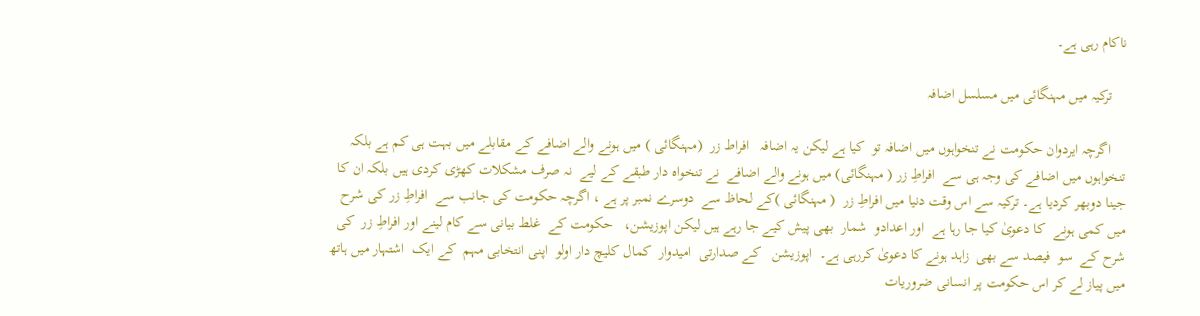ناکام رہی ہے۔

    ترکیہ میں مہنگائی میں مسلسل اضافہ

    اگرچہ ایردوان حکومت نے تنخواہوں میں اضافہ تو  کیا ہے لیکن یہ اضافہ   افراط زر  (مہنگائی ) میں ہونے والے اضافے کے مقابلے میں بہت ہی کم ہے بلکہ تنخواہوں میں اضافے کی وجہ ہی سے  افراطِ زر ( مہنگائی) میں ہونے والے اضافے  نے تنخواہ دار طبقے کے لیے  نہ صرف مشکلات کھڑی کردی ہیں بلکہ ان کا جینا دوبھر کردیا ہے۔ ترکیہ سے اس وقت دنیا میں افراطِ زر  ( مہنگائی )کے لحاظ سے  دوسرے نمبر پر ہے ، اگرچہ حکومت کی جانب سے  افراطِ زر کی شرح میں کمی ہونے  کا دعویٰ کیا جا رہا ہے  اور اعدادو  شمار  بھی پیش کیے جا رہے ہیں لیکن اپوزیشن،   حکومت کے  غلط بیانی سے کام لینے اور افراطِ زر  کی شرح کے  سو  فیصد سے بھی  زاہد ہونے کا دعویٰ کررہی ہے۔  اپوزیشن   کے صدارتی  امیدوار  کمال کلیچ دار اولو  اپنی انتخابی مہم  کے ایک  اشتہار میں ہاتھ میں پیاز لے کر اس حکومت پر انسانی ضروریات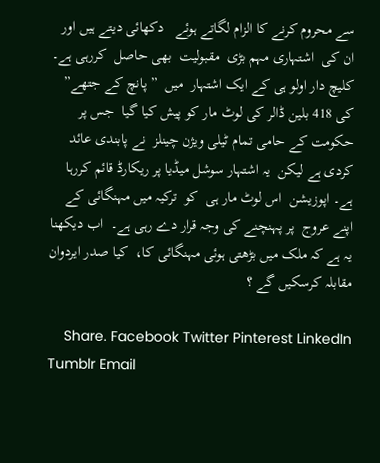سے محروم کرنے کا الزام لگاتے ہوئے   دکھائی دیتے ہیں اور  ان کی  اشتہاری مہم بڑی  مقبولیت  بھی حاصل  کررہی ہے۔ کلیچ دار اولو ہی کے ایک اشتہار  میں  ” پانچ کے جتھے” کی 418 بلین ڈالر کی لوٹ مار کو پیش کیا گیا  جس پر  حکومت کے حامی تمام ٹیلی ویژن چینلز  نے پابندی عائد کردی ہے لیکن  یہ اشتہار سوشل میڈیا پر ریکارڈ قائم کررہا ہے۔ اپوزیشن  اس لوٹ مار ہی  کو  ترکیہ میں مہنگائی کے  اپنے عروج  پر پہنچنے کی وجہ قرار دے رہی ہے۔  اب دیکھنا یہ ہے کہ ملک میں بڑھتی ہوئی مہنگائی کا،  کیا صدر ایردوان  مقابلہ کرسکیں گے ؟

    Share. Facebook Twitter Pinterest LinkedIn Tumblr Email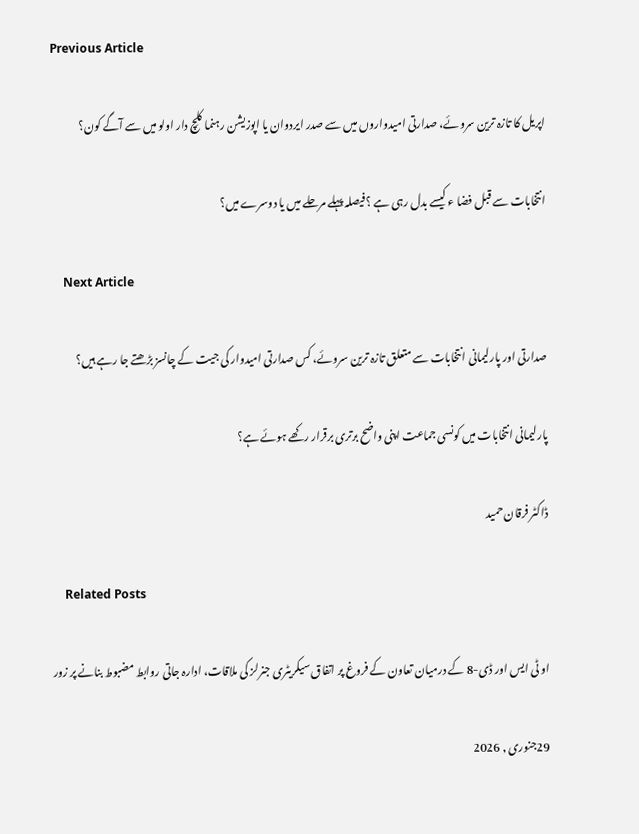Previous Article

    اپریل کا تازہ ترین سروئے، صدارتی امیدواروں میں سے صدر ایردوان یا اپوزیشن رہنما کلِچ دار اولو میں سے آگے کون؟

    انتخابات سے قبل فضا ء کیسے بدل رہی ہے ؟فیصلہ پہلے مرحلے میں یا دوسرے میں؟

    Next Article

    صدارتی اور پارلیمانی انتخابات سے متعلق تازہ ترین سروئے، کس صدارتی امیدوار کی جیت کے چانسز بڑھتے جا رہے ہیں؟

    پارلیمانی انتخابات میں کونسی جماعت اپنی واضح برتری برقرار رکھے ہوئے ہے؟

    ڈاکٹر فرقان حمید

    Related Posts

    او ٹی ایس اور ڈی-8 کے درمیان تعاون کے فروغ پر اتفاق سیکریٹری جنرلز کی ملاقات، ادارہ جاتی روابط مضبوط بنانے پر زور

    29جنوری , 2026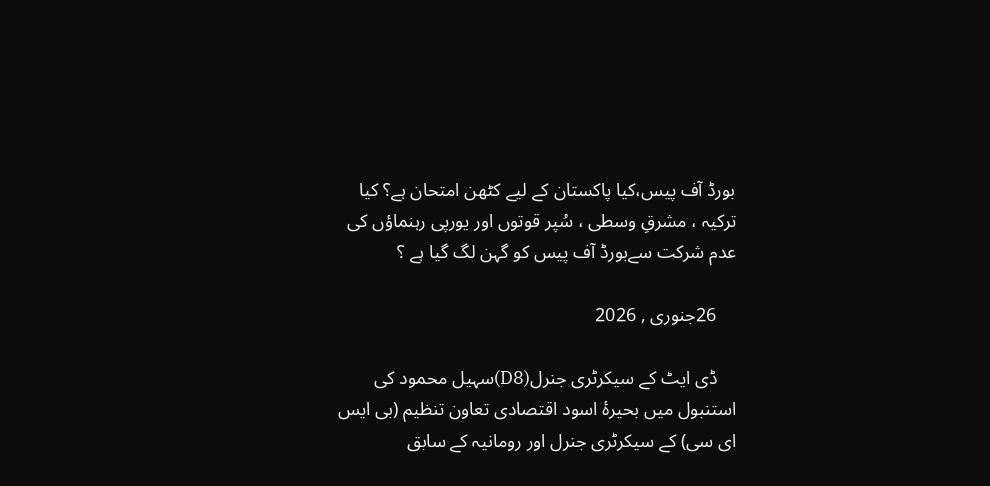بورڈ آف پیس،کیا پاکستان کے لیے کٹھن امتحان ہے؟ کیا ترکیہ ، مشرقِ وسطی ، سُپر قوتوں اور یورپی رہنماؤں کی عدم شرکت سےبورڈ آف پیس کو گہن لگ گیا ہے ؟

    26جنوری , 2026

    ڈی ایٹ کے سیکرٹری جنرل(D8)سہیل محمود کی استنبول میں بحیرۂ اسود اقتصادی تعاون تنظیم (بی ایس ای سی) کے سیکرٹری جنرل اور رومانیہ کے سابق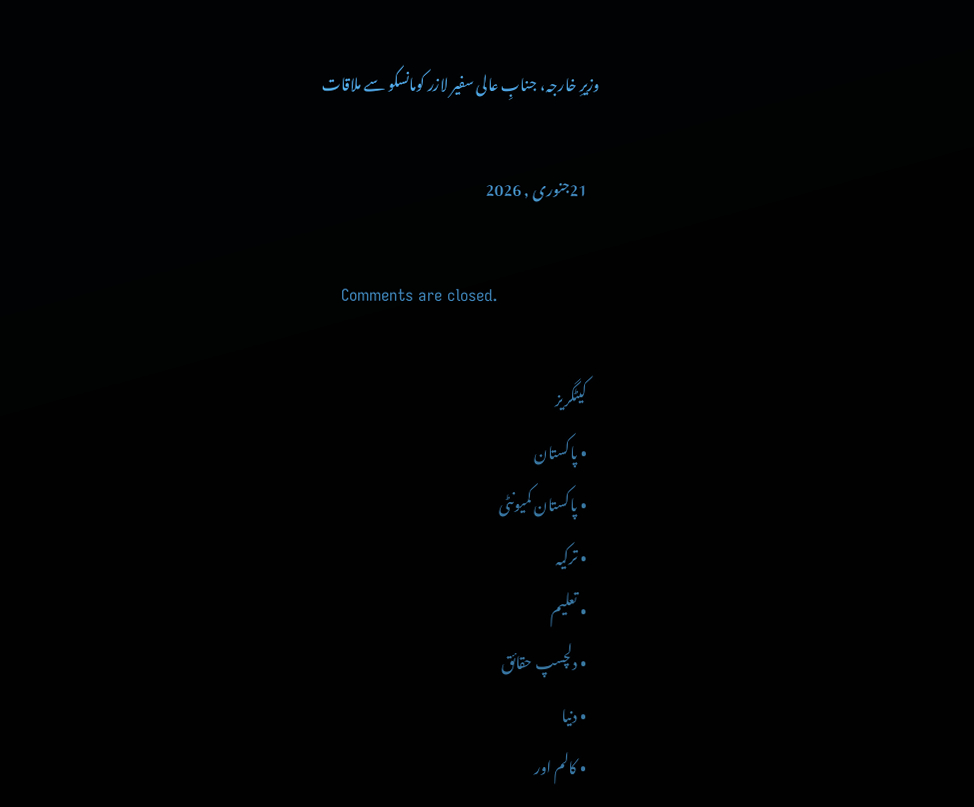وزیرِ خارجہ، جنابِ عالی سفیر لازر کومانسکو سے ملاقات

    21جنوری , 2026

    Comments are closed.

    کیٹگریز
    • پاکستان
    • پاکستان کمیونٹی
    • ترکیہ
    • تعلیم
    • دلچسپ حقائق
    • دنیا
    • کالم اور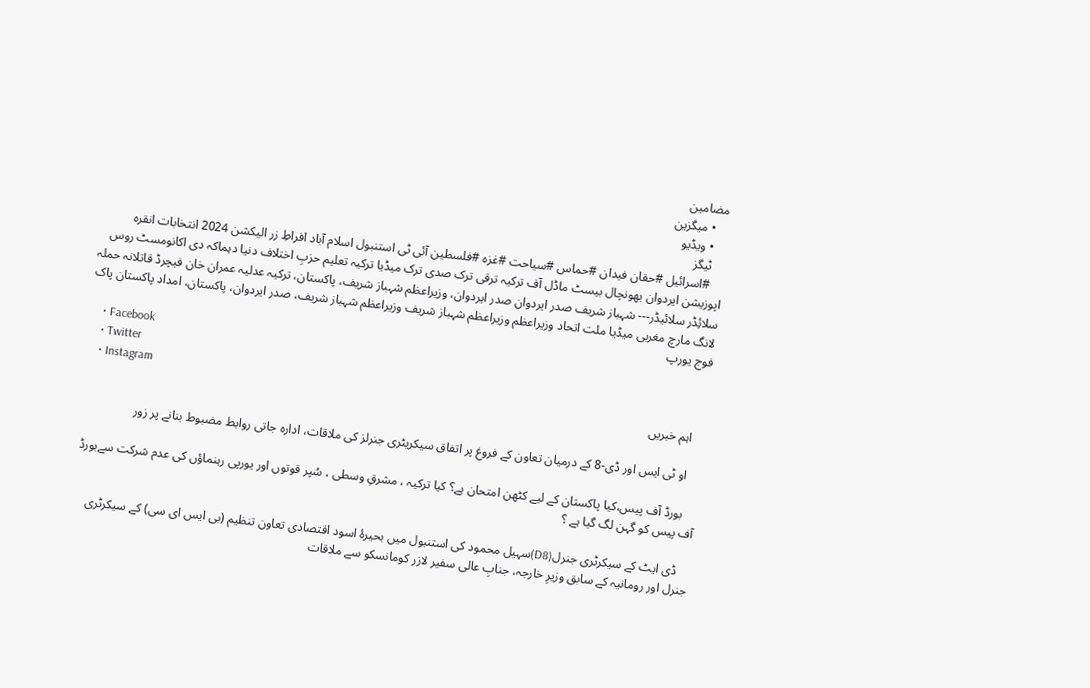مضامین
    • میگزین
    • ویڈیو
    ٹیگز
    #اسرائیل #حقان فیدان #حماس #سیاحت #غزہ #فلسطین آئی ٹی استنبول اسلام آباد افراطِ زر الیکشن 2024 انتخابات انقرہ اپوزیشن ایردوان بھونچال بیسٹ ماڈل آف ترکیہ ترقی ترک صدی ترک میڈیا ترکیہ تعلیم حزبِ اختلاف دنیا دہماکہ دی اکانومسٹ روس سلائِڈر سلائیڈر--- شہباز شریف صدر ایردوان صدر ایردوان، وزیراعظم شہباز شریف، پاکستان، ترکیہ عدلیہ عمران خان فیچرڈ قاتلانہ حملہ لانگ مارچ مغربی میڈیا ملت اتحاد وزیراعظم وزیراعظم شہباز شریف وزیراعظم شہباز شریف، صدر ایردوان، پاکستان، امداد پاکستان پاک فوج یورپ
    • Facebook
    • Twitter
    • Instagram
    اہم خبریں

    او ٹی ایس اور ڈی-8 کے درمیان تعاون کے فروغ پر اتفاق سیکریٹری جنرلز کی ملاقات، ادارہ جاتی روابط مضبوط بنانے پر زور

    بورڈ آف پیس،کیا پاکستان کے لیے کٹھن امتحان ہے؟ کیا ترکیہ ، مشرقِ وسطی ، سُپر قوتوں اور یورپی رہنماؤں کی عدم شرکت سےبورڈ آف پیس کو گہن لگ گیا ہے ؟

    ڈی ایٹ کے سیکرٹری جنرل(D8)سہیل محمود کی استنبول میں بحیرۂ اسود اقتصادی تعاون تنظیم (بی ایس ای سی) کے سیکرٹری جنرل اور رومانیہ کے سابق وزیرِ خارجہ، جنابِ عالی سفیر لازر کومانسکو سے ملاقات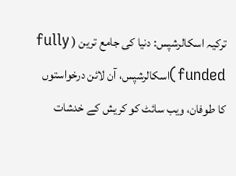ترکیہ اسکالرشپس: دنیا کی جامع ترین ( fully funded)اسکالرشپس، آن لائن درخواستوں کا طوفان، ویب سائٹ کو کریش کے خدشات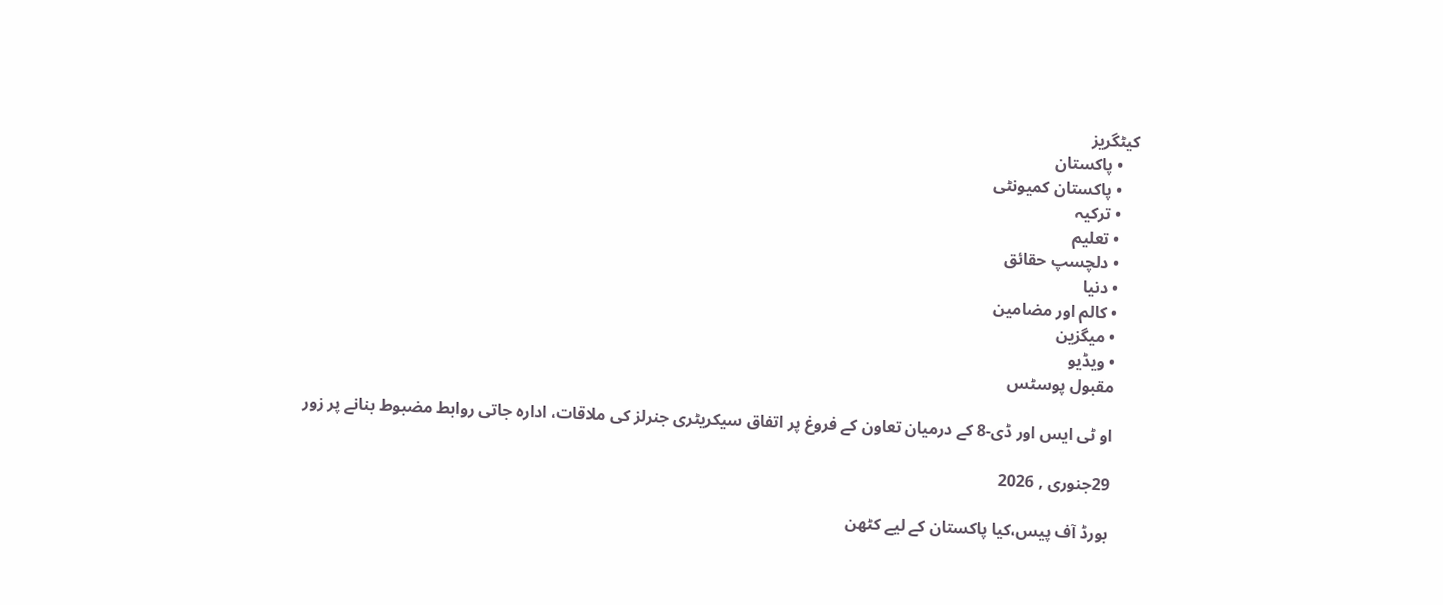کیٹگریز
    • پاکستان
    • پاکستان کمیونٹی
    • ترکیہ
    • تعلیم
    • دلچسپ حقائق
    • دنیا
    • کالم اور مضامین
    • میگزین
    • ویڈیو
    مقبول پوسٹس

    او ٹی ایس اور ڈی-8 کے درمیان تعاون کے فروغ پر اتفاق سیکریٹری جنرلز کی ملاقات، ادارہ جاتی روابط مضبوط بنانے پر زور

    29جنوری , 2026

    بورڈ آف پیس،کیا پاکستان کے لیے کٹھن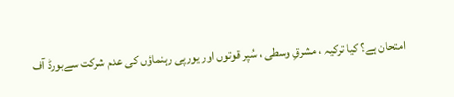امتحان ہے؟ کیا ترکیہ ، مشرقِ وسطی ، سُپر قوتوں اور یورپی رہنماؤں کی عدم شرکت سےبورڈ آف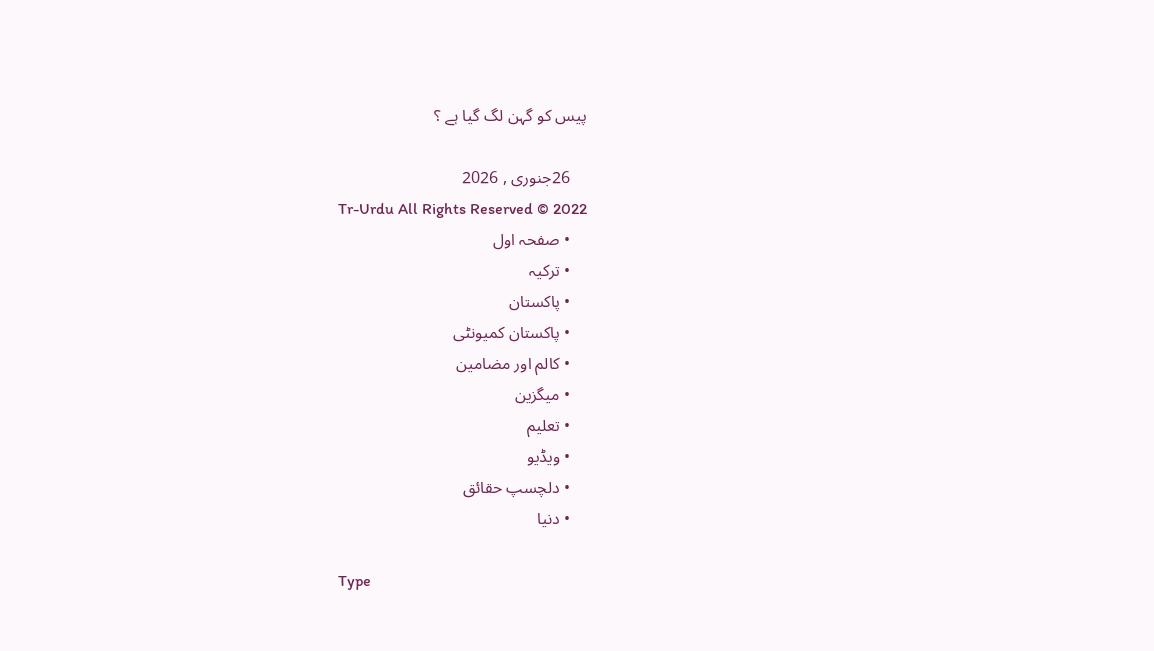پیس کو گہن لگ گیا ہے ؟

    26جنوری , 2026
    Tr-Urdu All Rights Reserved © 2022
    • صفحہ اول
    • ترکیہ
    • پاکستان
    • پاکستان کمیونٹی
    • کالم اور مضامین
    • میگزین
    • تعلیم
    • ویڈیو
    • دلچسپ حقائق
    • دنیا

    Type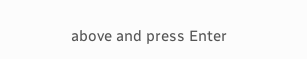above and press Enter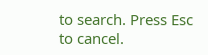to search. Press Esc to cancel.